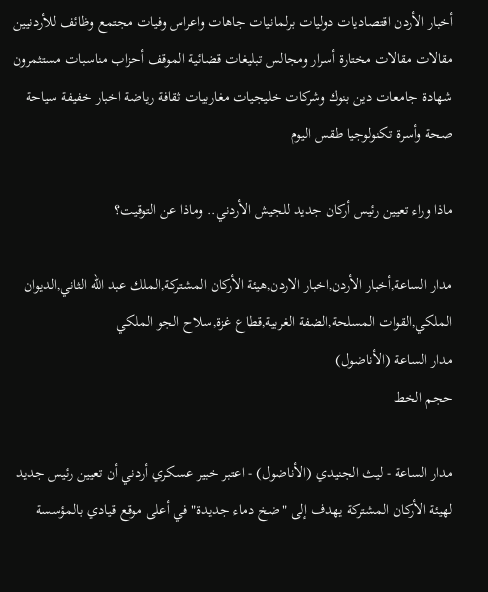أخبار الأردن اقتصاديات دوليات برلمانيات جاهات واعراس وفيات مجتمع وظائف للأردنيين مقالات مقالات مختارة أسرار ومجالس تبليغات قضائية الموقف أحزاب مناسبات مستثمرون شهادة جامعات دين بنوك وشركات خليجيات مغاربيات ثقافة رياضة اخبار خفيفة سياحة صحة وأسرة تكنولوجيا طقس اليوم

ماذا وراء تعيين رئيس أركان جديد للجيش الأردني.. وماذا عن التوقيت؟

مدار الساعة,أخبار الأردن,اخبار الاردن,هيئة الأركان المشتركة,الملك عبد الله الثاني,الديوان الملكي,القوات المسلحة,الضفة الغربية,قطاع غزة,سلاح الجو الملكي
مدار الساعة (الأناضول)
حجم الخط

مدار الساعة - ليث الجنيدي (الأناضول) - اعتبر خبير عسكري أردني أن تعيين رئيس جديد لهيئة الأركان المشتركة يهدف إلى "ضخ دماء جديدة" في أعلى موقع قيادي بالمؤسسة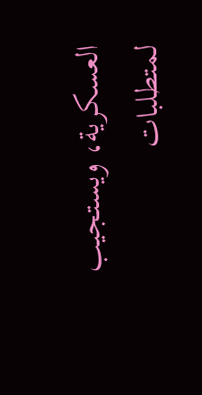العسكرية، ويستجيب لمتطلبات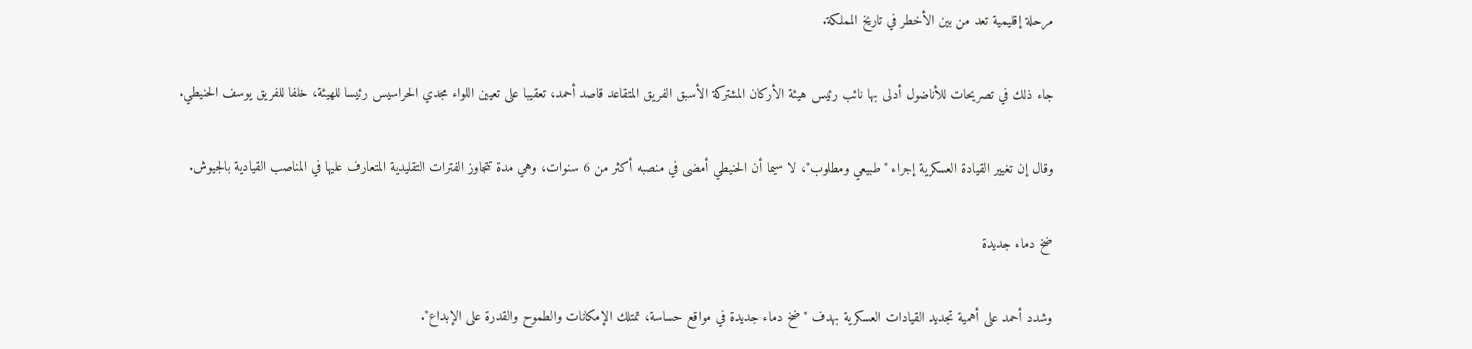مرحلة إقليمية تعد من بين الأخطر في تاريخ المملكة.

جاء ذلك في تصريحات للأناضول أدلى بها نائب رئيس هيئة الأركان المشتركة الأسبق الفريق المتقاعد قاصد أحمد، تعقيبا على تعيين اللواء مجدي الحراسيس رئيسا للهيئة، خلفا للفريق يوسف الحنيطي.

وقال إن تغيير القيادة العسكرية إجراء "طبيعي ومطلوب"، لا سيما أن الحنيطي أمضى في منصبه أكثر من 6 سنوات، وهي مدة تتجاوز الفترات التقليدية المتعارف عليها في المناصب القيادية بالجيوش.

ضخ دماء جديدة

وشدد أحمد على أهمية تجديد القيادات العسكرية بهدف "ضخ دماء جديدة في مواقع حساسة، تمتلك الإمكانات والطموح والقدرة على الإبداع".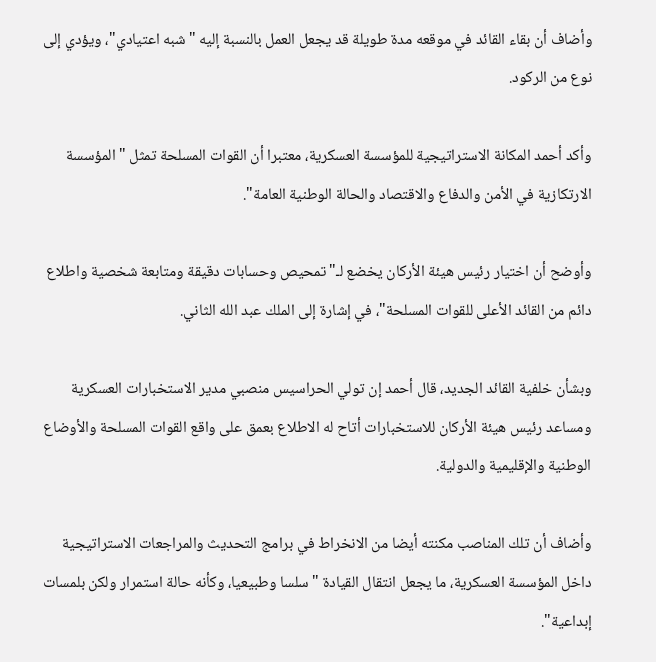وأضاف أن بقاء القائد في موقعه مدة طويلة قد يجعل العمل بالنسبة إليه "شبه اعتيادي"، ويؤدي إلى نوع من الركود.

وأكد أحمد المكانة الاستراتيجية للمؤسسة العسكرية، معتبرا أن القوات المسلحة تمثل "المؤسسة الارتكازية في الأمن والدفاع والاقتصاد والحالة الوطنية العامة".

وأوضح أن اختيار رئيس هيئة الأركان يخضع لـ"تمحيص وحسابات دقيقة ومتابعة شخصية واطلاع دائم من القائد الأعلى للقوات المسلحة"، في إشارة إلى الملك عبد الله الثاني.

وبشأن خلفية القائد الجديد، قال أحمد إن تولي الحراسيس منصبي مدير الاستخبارات العسكرية ومساعد رئيس هيئة الأركان للاستخبارات أتاح له الاطلاع بعمق على واقع القوات المسلحة والأوضاع الوطنية والإقليمية والدولية.

وأضاف أن تلك المناصب مكنته أيضا من الانخراط في برامج التحديث والمراجعات الاستراتيجية داخل المؤسسة العسكرية، ما يجعل انتقال القيادة "سلسا وطبيعيا، وكأنه حالة استمرار ولكن بلمسات إبداعية".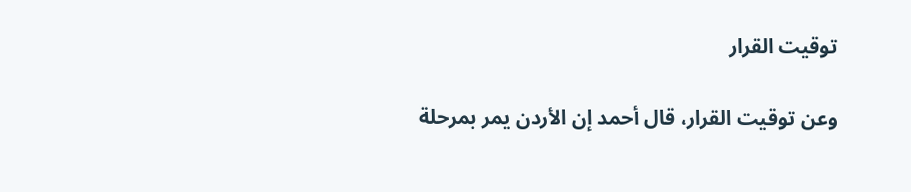توقيت القرار

وعن توقيت القرار، قال أحمد إن الأردن يمر بمرحلة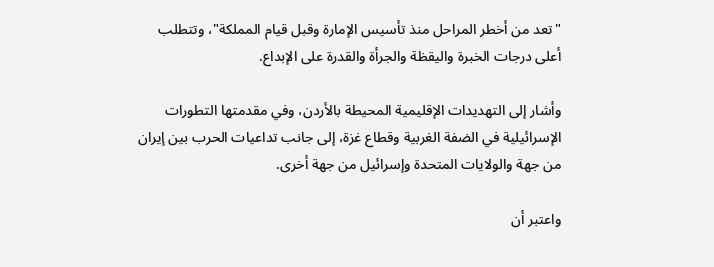"تعد من أخطر المراحل منذ تأسيس الإمارة وقبل قيام المملكة"، وتتطلب أعلى درجات الخبرة واليقظة والجرأة والقدرة على الإبداع.

وأشار إلى التهديدات الإقليمية المحيطة بالأردن، وفي مقدمتها التطورات الإسرائيلية في الضفة الغربية وقطاع غزة، إلى جانب تداعيات الحرب بين إيران من جهة والولايات المتحدة وإسرائيل من جهة أخرى.

واعتبر أن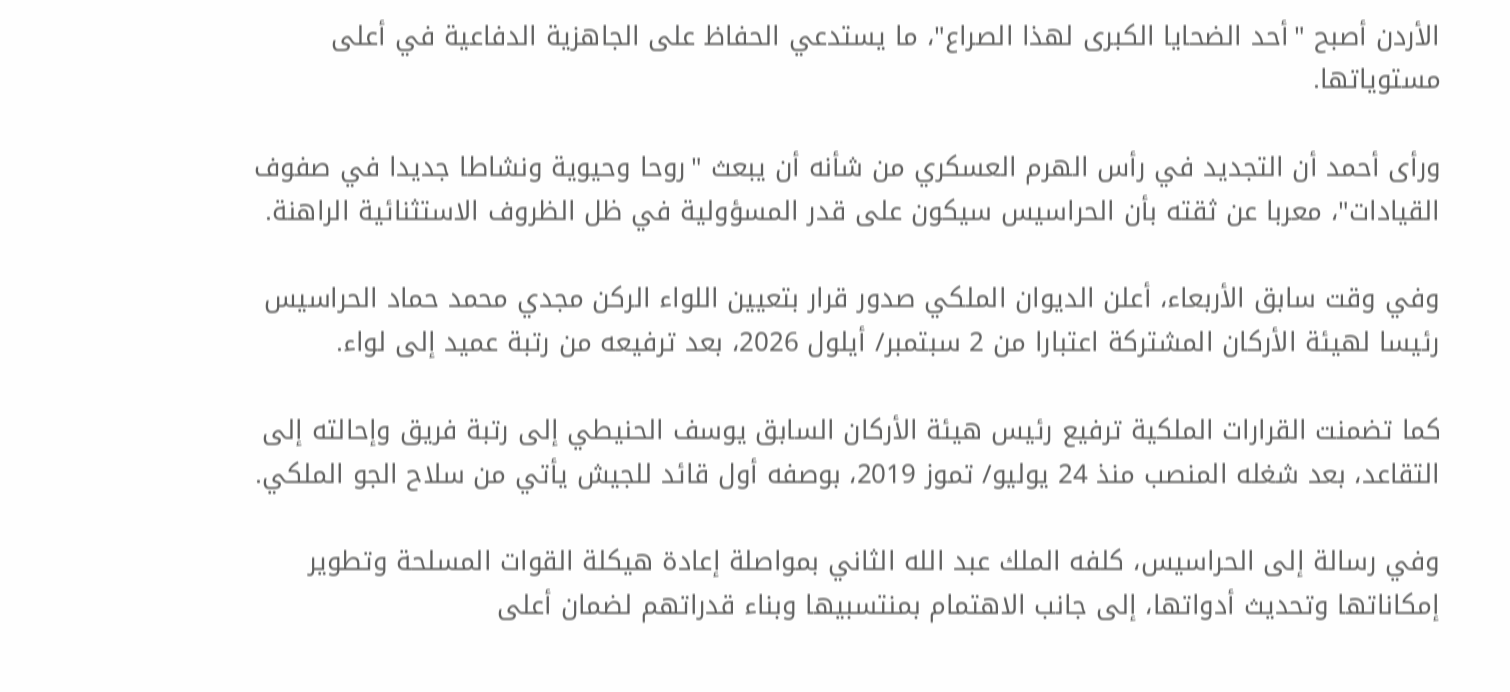الأردن أصبح "أحد الضحايا الكبرى لهذا الصراع"، ما يستدعي الحفاظ على الجاهزية الدفاعية في أعلى مستوياتها.

ورأى أحمد أن التجديد في رأس الهرم العسكري من شأنه أن يبعث "روحا وحيوية ونشاطا جديدا في صفوف القيادات"، معربا عن ثقته بأن الحراسيس سيكون على قدر المسؤولية في ظل الظروف الاستثنائية الراهنة.

وفي وقت سابق الأربعاء، أعلن الديوان الملكي صدور قرار بتعيين اللواء الركن مجدي محمد حماد الحراسيس رئيسا لهيئة الأركان المشتركة اعتبارا من 2 سبتمبر/ أيلول 2026، بعد ترفيعه من رتبة عميد إلى لواء.

كما تضمنت القرارات الملكية ترفيع رئيس هيئة الأركان السابق يوسف الحنيطي إلى رتبة فريق وإحالته إلى التقاعد، بعد شغله المنصب منذ 24 يوليو/ تموز 2019، بوصفه أول قائد للجيش يأتي من سلاح الجو الملكي.

وفي رسالة إلى الحراسيس، كلفه الملك عبد الله الثاني بمواصلة إعادة هيكلة القوات المسلحة وتطوير إمكاناتها وتحديث أدواتها، إلى جانب الاهتمام بمنتسبيها وبناء قدراتهم لضمان أعلى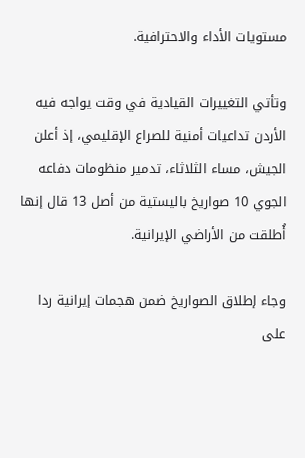مستويات الأداء والاحترافية.

وتأتي التغييرات القيادية في وقت يواجه فيه الأردن تداعيات أمنية للصراع الإقليمي، إذ أعلن الجيش، مساء الثلاثاء، تدمير منظومات دفاعه الجوي 10 صواريخ باليستية من أصل 13 قال إنها أُطلقت من الأراضي الإيرانية.

وجاء إطلاق الصواريخ ضمن هجمات إيرانية ردا على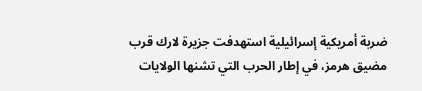ضربة أمريكية إسرائيلية استهدفت جزيرة لارك قرب مضيق هرمز، في إطار الحرب التي تشنها الولايات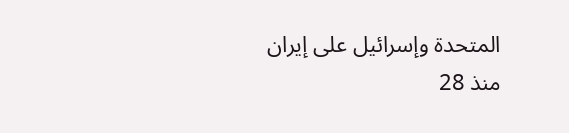المتحدة وإسرائيل على إيران منذ 28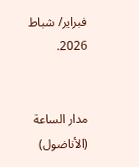فبراير/ شباط 2026.


مدار الساعة (الأناضول)